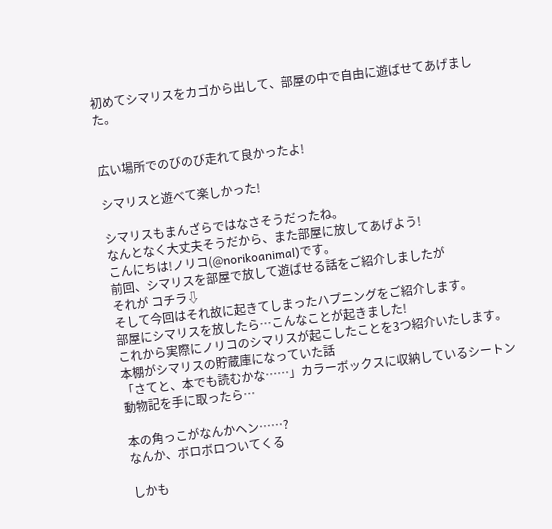初めてシマリスをカゴから出して、部屋の中で自由に遊ばせてあげました。


広い場所でのびのび走れて良かったよ!

シマリスと遊べて楽しかった!

シマリスもまんざらではなさそうだったね。
なんとなく大丈夫そうだから、また部屋に放してあげよう!
こんにちは!ノリコ(@norikoanimal)です。
前回、シマリスを部屋で放して遊ばせる話をご紹介しましたが
それが コチラ⇩
そして今回はそれ故に起きてしまったハプニングをご紹介します。
部屋にシマリスを放したら…こんなことが起きました!
これから実際にノリコのシマリスが起こしたことを3つ紹介いたします。
本棚がシマリスの貯蔵庫になっていた話
「さてと、本でも読むかな……」カラーボックスに収納しているシートン動物記を手に取ったら…

本の角っこがなんかヘン……?
なんか、ボロボロついてくる

しかも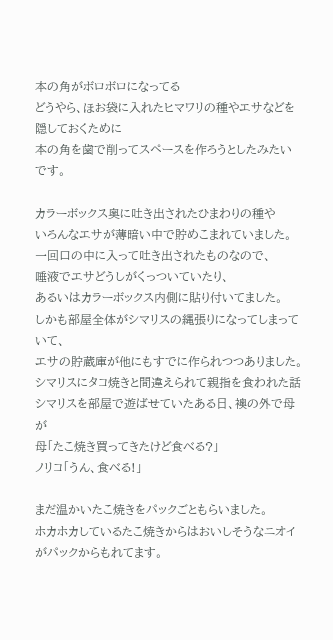本の角がボロボロになってる
どうやら、ほお袋に入れたヒマワリの種やエサなどを隠しておくために
本の角を歯で削ってスペースを作ろうとしたみたいです。

カラーボックス奥に吐き出されたひまわりの種や
いろんなエサが薄暗い中で貯めこまれていました。
一回口の中に入って吐き出されたものなので、
唾液でエサどうしがくっついていたり、
あるいはカラーボックス内側に貼り付いてました。
しかも部屋全体がシマリスの縄張りになってしまっていて、
エサの貯蔵庫が他にもすでに作られつつありました。
シマリスにタコ焼きと間違えられて親指を食われた話
シマリスを部屋で遊ばせていたある日、襖の外で母が
母「たこ焼き買ってきたけど食べる?」
ノリコ「うん、食べる!」

まだ温かいたこ焼きをパックごともらいました。
ホカホカしているたこ焼きからはおいしそうなニオイがパックからもれてます。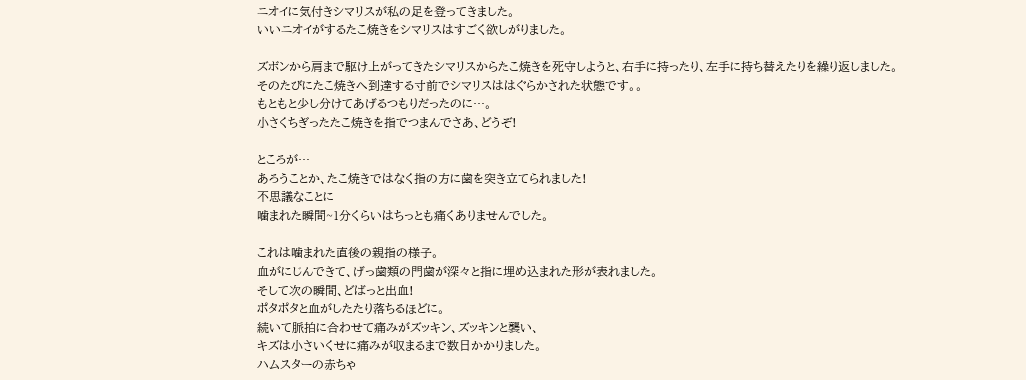ニオイに気付きシマリスが私の足を登ってきました。
いいニオイがするたこ焼きをシマリスはすごく欲しがりました。

ズボンから肩まで駆け上がってきたシマリスからたこ焼きを死守しようと、右手に持ったり、左手に持ち替えたりを繰り返しました。
そのたびにたこ焼きへ到達する寸前でシマリスははぐらかされた状態です。。
もともと少し分けてあげるつもりだったのに…。
小さくちぎったたこ焼きを指でつまんでさあ、どうぞ!

ところが…
あろうことか、たこ焼きではなく指の方に歯を突き立てられました!
不思議なことに
噛まれた瞬間~1分くらいはちっとも痛くありませんでした。

これは噛まれた直後の親指の様子。
血がにじんできて、げっ歯類の門歯が深々と指に埋め込まれた形が表れました。
そして次の瞬間、どばっと出血!
ポタポタと血がしたたり落ちるほどに。
続いて脈拍に合わせて痛みがズッキン、ズッキンと襲い、
キズは小さいくせに痛みが収まるまで数日かかりました。
ハムスターの赤ちゃ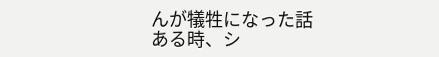んが犠牲になった話
ある時、シ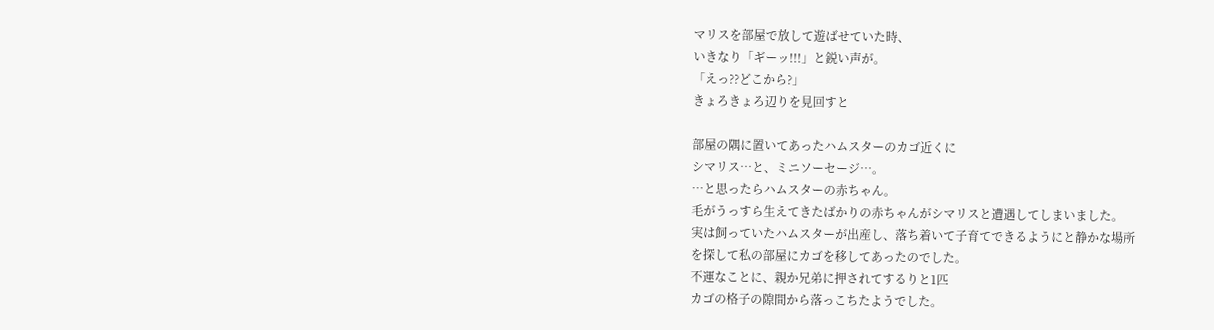マリスを部屋で放して遊ばせていた時、
いきなり「ギーッ!!!」と鋭い声が。
「えっ??どこから?」
きょろきょろ辺りを見回すと

部屋の隅に置いてあったハムスターのカゴ近くに
シマリス…と、ミニソーセージ…。
…と思ったらハムスターの赤ちゃん。
毛がうっすら生えてきたばかりの赤ちゃんがシマリスと遭遇してしまいました。
実は飼っていたハムスターが出産し、落ち着いて子育てできるようにと静かな場所
を探して私の部屋にカゴを移してあったのでした。
不運なことに、親か兄弟に押されてするりと1匹
カゴの格子の隙間から落っこちたようでした。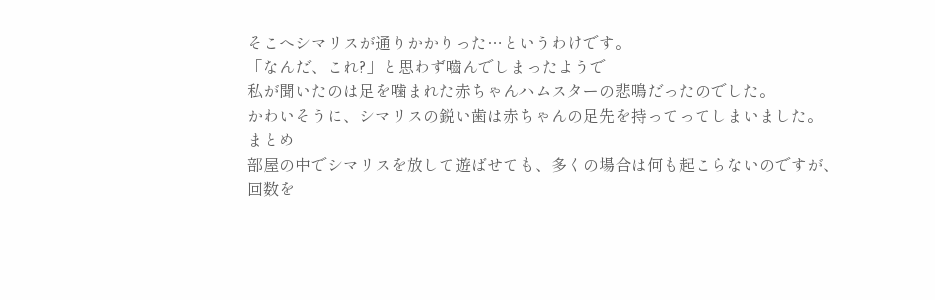そこへシマリスが通りかかりった…というわけです。
「なんだ、これ?」と思わず嚙んでしまったようで
私が聞いたのは足を噛まれた赤ちゃんハムスターの悲鳴だったのでした。
かわいそうに、シマリスの鋭い歯は赤ちゃんの足先を持ってってしまいました。
まとめ
部屋の中でシマリスを放して遊ばせても、多くの場合は何も起こらないのですが、
回数を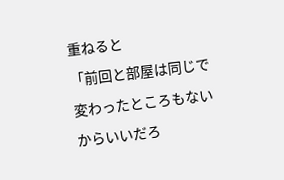重ねると
「前回と部屋は同じで変わったところもないからいいだろ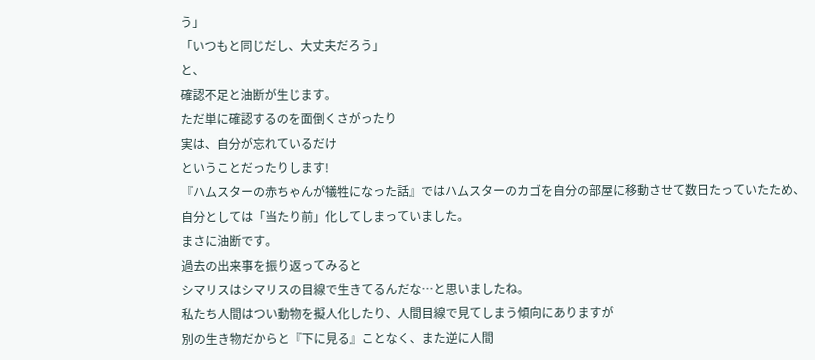う」
「いつもと同じだし、大丈夫だろう」
と、
確認不足と油断が生じます。
ただ単に確認するのを面倒くさがったり
実は、自分が忘れているだけ
ということだったりします!
『ハムスターの赤ちゃんが犠牲になった話』ではハムスターのカゴを自分の部屋に移動させて数日たっていたため、
自分としては「当たり前」化してしまっていました。
まさに油断です。
過去の出来事を振り返ってみると
シマリスはシマリスの目線で生きてるんだな…と思いましたね。
私たち人間はつい動物を擬人化したり、人間目線で見てしまう傾向にありますが
別の生き物だからと『下に見る』ことなく、また逆に人間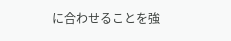に合わせることを強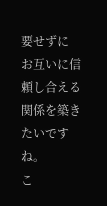要せずに
お互いに信頼し合える関係を築きたいですね。
こ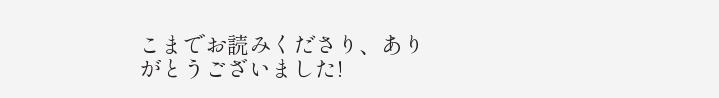こまでお読みくださり、ありがとうございました!